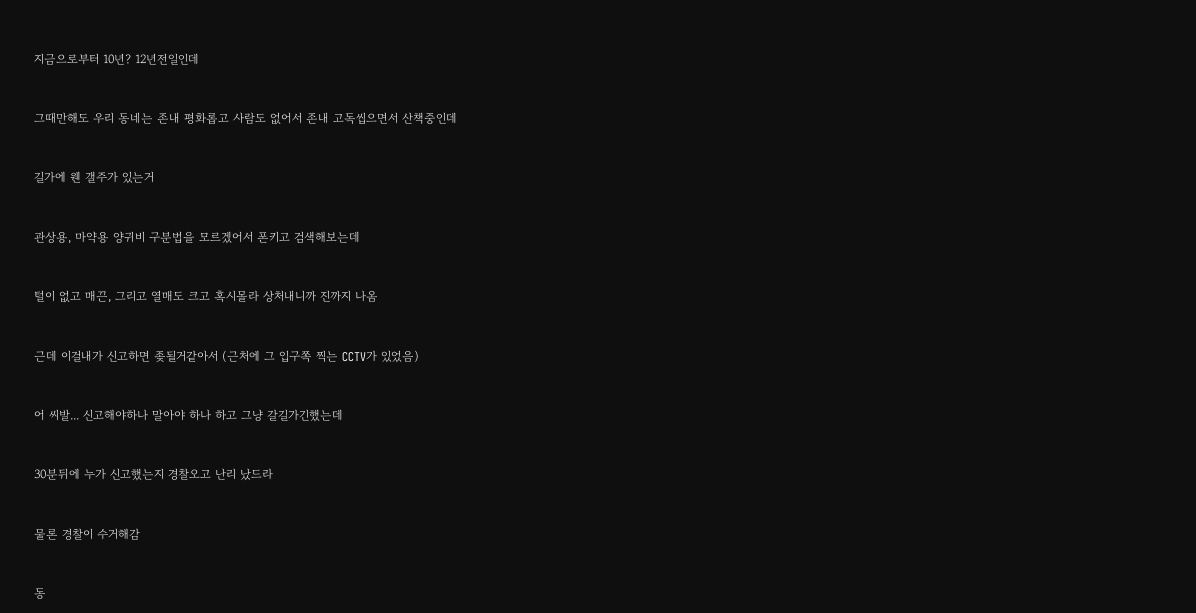지금으로부터 10년? 12년전일인데


그때만해도 우리 동네는 존내 평화롭고 사람도 없어서 존내 고독씹으면서 산책중인데


길가에 웬 갤주가 있는거


관상용, 마약용 양귀비 구분법을 모르겠어서 폰키고 검색해보는데


털이 없고 매끈, 그리고 열매도 크고 혹시몰라 상처내니까 진까지 나옴


근데 이걸내가 신고하면 좆될거같아서 (근처에 그 입구쪽 찍는 CCTV가 있었음)


어 씨발... 신고해야하나 말아야 하나 하고 그냥 갈길가긴했는데


30분뒤에 누가 신고했는지 경찰오고 난리 났드라


물론 경찰이 수거해감


동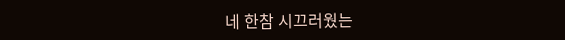네 한참 시끄러웠는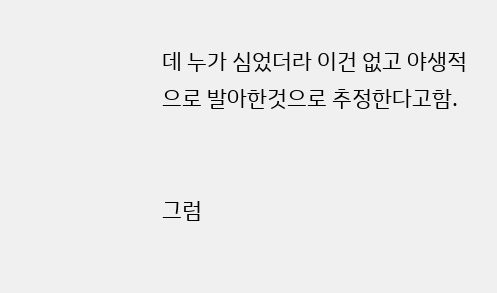데 누가 심었더라 이건 없고 야생적으로 발아한것으로 추정한다고함.


그럼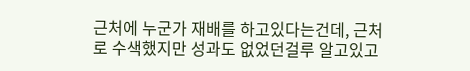근처에 누군가 재배를 하고있다는건데, 근처로 수색했지만 성과도 없었던걸루 알고있고